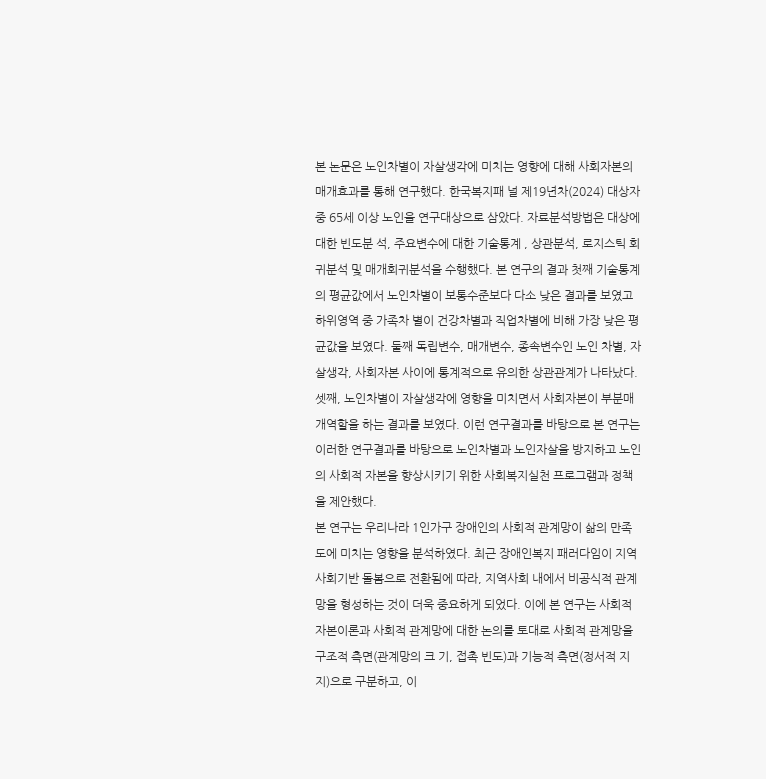본 논문은 노인차별이 자살생각에 미치는 영향에 대해 사회자본의 매개효과를 통해 연구했다. 한국복지패 널 제19년차(2024) 대상자 중 65세 이상 노인을 연구대상으로 삼았다. 자료분석방법은 대상에 대한 빈도분 석, 주요변수에 대한 기술통계 , 상관분석, 로지스틱 회귀분석 및 매개회귀분석을 수행했다. 본 연구의 결과 첫째 기술통계의 평균값에서 노인차별이 보통수준보다 다소 낮은 결과를 보였고 하위영역 중 가족차 별이 건강차별과 직업차별에 비해 가장 낮은 평균값을 보였다. 둘째 독립변수, 매개변수, 종속변수인 노인 차별, 자살생각, 사회자본 사이에 통계적으로 유의한 상관관계가 나타났다. 셋째, 노인차별이 자살생각에 영향을 미치면서 사회자본이 부분매개역할을 하는 결과를 보였다. 이런 연구결과를 바탕으로 본 연구는 이러한 연구결과를 바탕으로 노인차별과 노인자살을 방지하고 노인의 사회적 자본을 향상시키기 위한 사회복지실천 프로그램과 정책을 제안했다.
본 연구는 우리나라 1인가구 장애인의 사회적 관계망이 삶의 만족도에 미치는 영향을 분석하였다. 최근 장애인복지 패러다임이 지역사회기반 돌봄으로 전환됨에 따라, 지역사회 내에서 비공식적 관계망을 형성하는 것이 더욱 중요하게 되었다. 이에 본 연구는 사회적 자본이론과 사회적 관계망에 대한 논의를 토대로 사회적 관계망을 구조적 측면(관계망의 크 기, 접촉 빈도)과 기능적 측면(정서적 지지)으로 구분하고, 이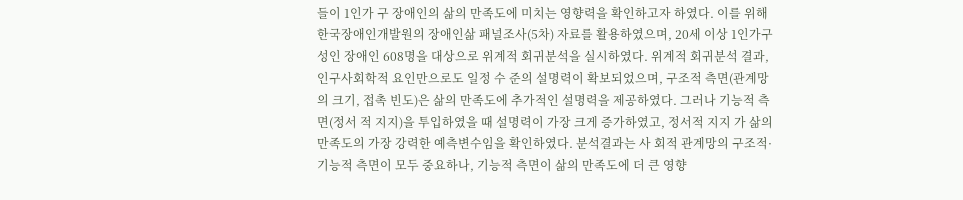들이 1인가 구 장애인의 삶의 만족도에 미치는 영향력을 확인하고자 하였다. 이를 위해 한국장애인개발원의 장애인삶 패널조사(5차) 자료를 활용하였으며, 20세 이상 1인가구 성인 장애인 608명을 대상으로 위계적 회귀분석을 실시하였다. 위계적 회귀분석 결과, 인구사회학적 요인만으로도 일정 수 준의 설명력이 확보되었으며, 구조적 측면(관계망의 크기, 접촉 빈도)은 삶의 만족도에 추가적인 설명력을 제공하였다. 그러나 기능적 측면(정서 적 지지)을 투입하였을 때 설명력이 가장 크게 증가하였고, 정서적 지지 가 삶의 만족도의 가장 강력한 예측변수임을 확인하였다. 분석결과는 사 회적 관계망의 구조적·기능적 측면이 모두 중요하나, 기능적 측면이 삶의 만족도에 더 큰 영향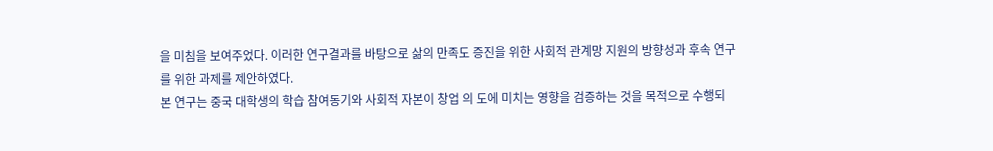을 미침을 보여주었다. 이러한 연구결과를 바탕으로 삶의 만족도 증진을 위한 사회적 관계망 지원의 방향성과 후속 연구를 위한 과제를 제안하였다.
본 연구는 중국 대학생의 학습 참여동기와 사회적 자본이 창업 의 도에 미치는 영향을 검증하는 것을 목적으로 수행되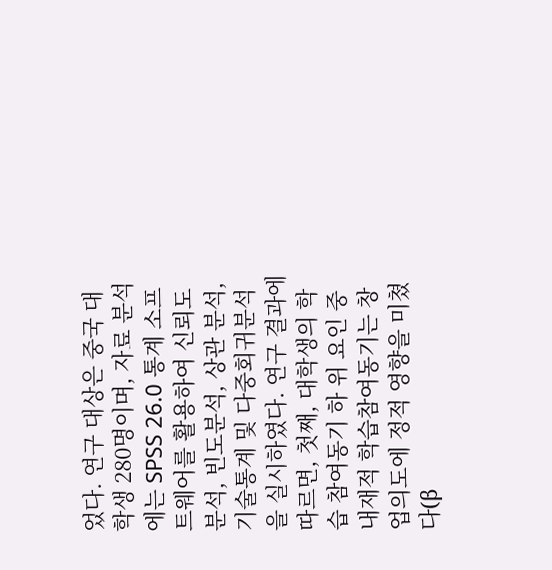었다. 연구 대상은 중국 대학생 280명이며, 자료 분석에는 SPSS 26.0 통계 소프트웨어를 활용하여 신뢰도 분석, 빈도분석, 상관 분석, 기술통계 및 다중회귀분석 을 실시하였다. 연구 결과에 따르면, 첫째, 대학생의 학습 참여동기 하 위 요인 중 내재적 학습참여동기는 창업의도에 정적 영향을 미쳤다(β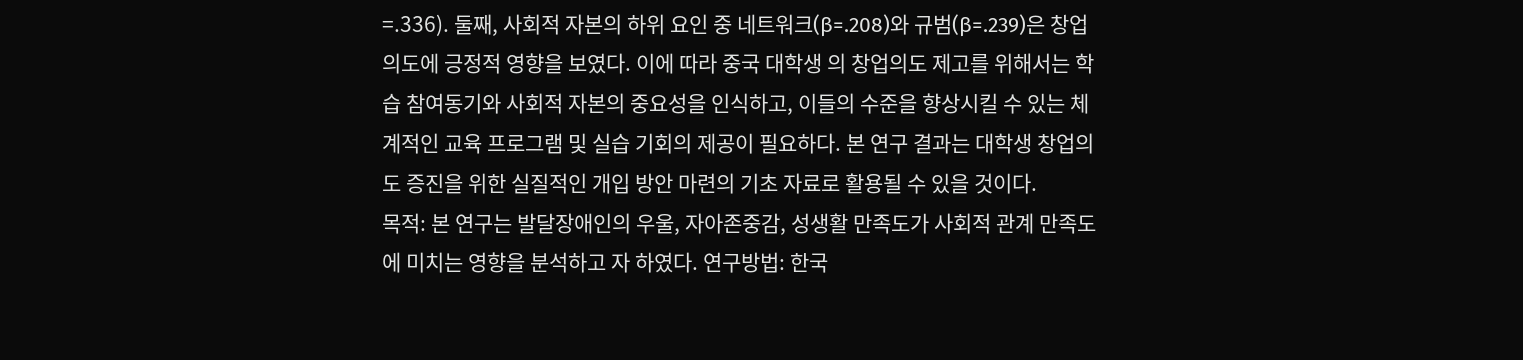=.336). 둘째, 사회적 자본의 하위 요인 중 네트워크(β=.208)와 규범(β=.239)은 창업 의도에 긍정적 영향을 보였다. 이에 따라 중국 대학생 의 창업의도 제고를 위해서는 학습 참여동기와 사회적 자본의 중요성을 인식하고, 이들의 수준을 향상시킬 수 있는 체계적인 교육 프로그램 및 실습 기회의 제공이 필요하다. 본 연구 결과는 대학생 창업의도 증진을 위한 실질적인 개입 방안 마련의 기초 자료로 활용될 수 있을 것이다.
목적: 본 연구는 발달장애인의 우울, 자아존중감, 성생활 만족도가 사회적 관계 만족도에 미치는 영향을 분석하고 자 하였다. 연구방법: 한국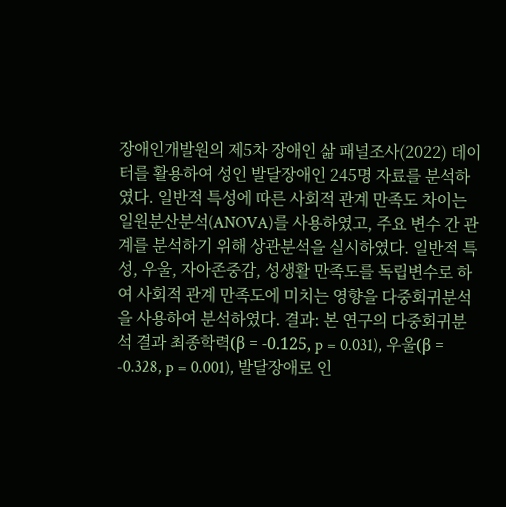장애인개발원의 제5차 장애인 삶 패널조사(2022) 데이터를 활용하여 성인 발달장애인 245명 자료를 분석하였다. 일반적 특성에 따른 사회적 관계 만족도 차이는 일원분산분석(ANOVA)를 사용하였고, 주요 변수 간 관계를 분석하기 위해 상관분석을 실시하였다. 일반적 특성, 우울, 자아존중감, 성생활 만족도를 독립변수로 하여 사회적 관계 만족도에 미치는 영향을 다중회귀분석을 사용하여 분석하였다. 결과: 본 연구의 다중회귀분석 결과 최종학력(β = -0.125, p = 0.031), 우울(β = -0.328, p = 0.001), 발달장애로 인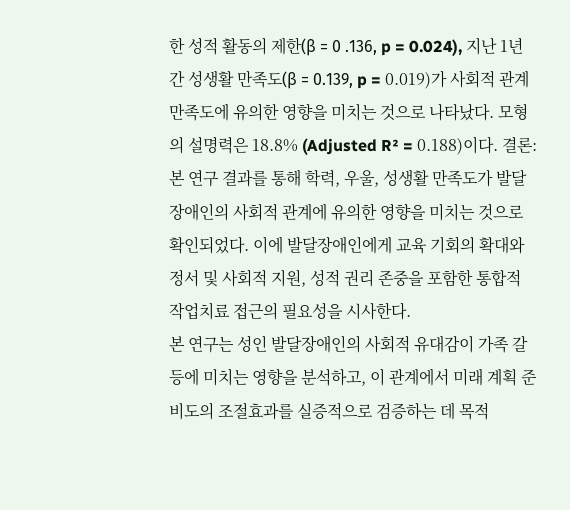한 성적 활동의 제한(β = 0 .136, p = 0.024), 지난 1년간 성생활 만족도(β = 0.139, p = 0.019)가 사회적 관계 만족도에 유의한 영향을 미치는 것으로 나타났다. 모형의 설명력은 18.8% (Adjusted R² = 0.188)이다. 결론: 본 연구 결과를 통해 학력, 우울, 성생활 만족도가 발달장애인의 사회적 관계에 유의한 영향을 미치는 것으로 확인되었다. 이에 발달장애인에게 교육 기회의 확대와 정서 및 사회적 지원, 성적 권리 존중을 포함한 통합적 작업치료 접근의 필요성을 시사한다.
본 연구는 성인 발달장애인의 사회적 유대감이 가족 갈등에 미치는 영향을 분석하고, 이 관계에서 미래 계획 준비도의 조절효과를 실증적으로 검증하는 데 목적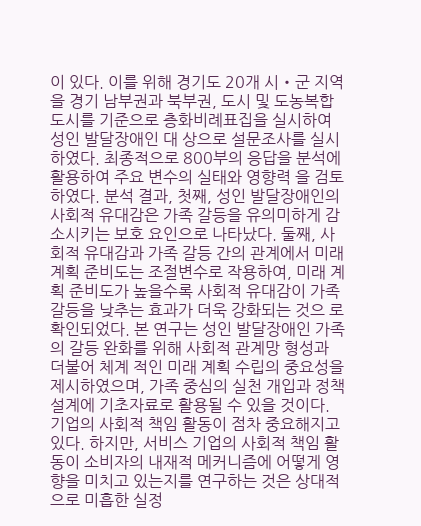이 있다. 이를 위해 경기도 20개 시‧군 지역을 경기 남부권과 북부권, 도시 및 도농복합도시를 기준으로 층화비례표집을 실시하여 성인 발달장애인 대 상으로 설문조사를 실시하였다. 최종적으로 800부의 응답을 분석에 활용하여 주요 변수의 실태와 영향력 을 검토하였다. 분석 결과, 첫째, 성인 발달장애인의 사회적 유대감은 가족 갈등을 유의미하게 감소시키는 보호 요인으로 나타났다. 둘째, 사회적 유대감과 가족 갈등 간의 관계에서 미래 계획 준비도는 조절변수로 작용하여, 미래 계획 준비도가 높을수록 사회적 유대감이 가족 갈등을 낮추는 효과가 더욱 강화되는 것으 로 확인되었다. 본 연구는 성인 발달장애인 가족의 갈등 완화를 위해 사회적 관계망 형성과 더불어 체계 적인 미래 계획 수립의 중요성을 제시하였으며, 가족 중심의 실천 개입과 정책 설계에 기초자료로 활용될 수 있을 것이다.
기업의 사회적 책임 활동이 점차 중요해지고 있다. 하지만, 서비스 기업의 사회적 책임 활동이 소비자의 내재적 메커니즘에 어떻게 영향을 미치고 있는지를 연구하는 것은 상대적으로 미흡한 실정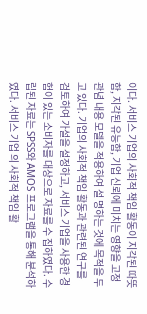이다. 서비스 기업의 사회적 책임 활동이 지각된 따뜻 함, 지각된 유능함, 기업 신뢰에 미치는 영향을 고정관념 내용 모델을 적용하여 설 명하는 것에 목적을 두고 있다. 기업의 사회적 책임 활동과 관련된 연구를 검토하여 가설을 설정하고, 서비스 기업을 사용한 경험이 있는 소비자를 대상으로 자료를 수 집하였다. 수립된 자료는 SPSS와 AMOS 프로그램을 통해 분석하였다. 서비스 기업 의 사회적 책임 활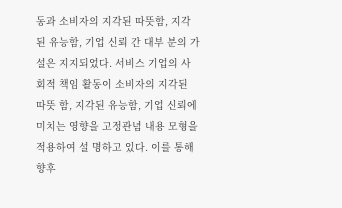동과 소비자의 지각된 따뜻함, 지각된 유능함, 기업 신뢰 간 대부 분의 가설은 지지되었다. 서비스 기업의 사회적 책임 활동이 소비자의 지각된 따뜻 함, 지각된 유능함, 기업 신뢰에 미치는 영향을 고정관념 내용 모형을 적용하여 설 명하고 있다. 이를 통해 향후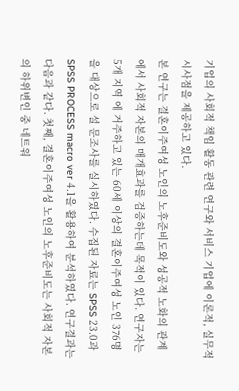기업의 사회적 책임 활동 관련 연구와 서비스 기업에 이론적, 실무적 시사점을 제공하고 있다.
본 연구는 결혼이주여성 노인의 노후준비도와 성공적 노화의 관계에서 사회적 자본의 매개효과를 검증하는데 목적이 있다. 연구자는 5개 지역 에 거주하고 있는 60세 이상의 결혼이주여성 노인 376명을 대상으로 설 문조사를 실시하였다. 수집된 자료는 SPSS 23.0과 SPSS PROCESS macro ver 4.1을 활용하여 분석하였다. 연구결과는 다음과 같다. 첫째, 결혼이주여성 노인의 노후준비도는 사회적 자본의 하위변인 중 네트워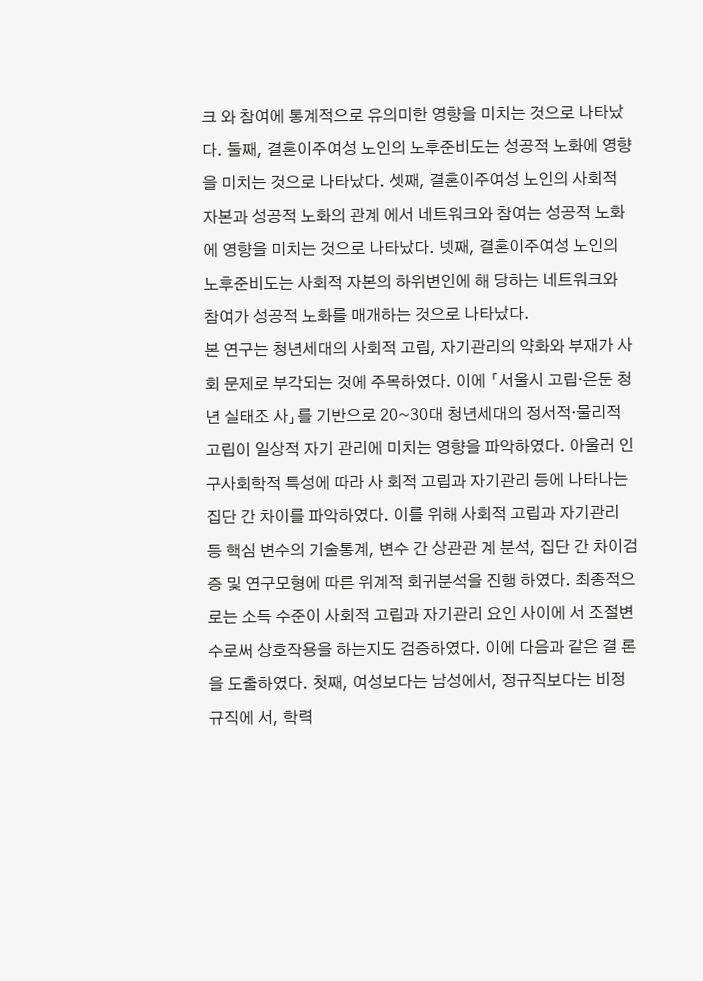크 와 참여에 통계적으로 유의미한 영향을 미치는 것으로 나타났다. 둘째, 결혼이주여성 노인의 노후준비도는 성공적 노화에 영향을 미치는 것으로 나타났다. 셋째, 결혼이주여성 노인의 사회적 자본과 성공적 노화의 관계 에서 네트워크와 참여는 성공적 노화에 영향을 미치는 것으로 나타났다. 넷째, 결혼이주여성 노인의 노후준비도는 사회적 자본의 하위변인에 해 당하는 네트워크와 참여가 성공적 노화를 매개하는 것으로 나타났다.
본 연구는 청년세대의 사회적 고립, 자기관리의 약화와 부재가 사회 문제로 부각되는 것에 주목하였다. 이에 「서울시 고립·은둔 청년 실태조 사」를 기반으로 20~30대 청년세대의 정서적·물리적 고립이 일상적 자기 관리에 미치는 영향을 파악하였다. 아울러 인구사회학적 특성에 따라 사 회적 고립과 자기관리 등에 나타나는 집단 간 차이를 파악하였다. 이를 위해 사회적 고립과 자기관리 등 핵심 변수의 기술통계, 변수 간 상관관 계 분석, 집단 간 차이검증 및 연구모형에 따른 위계적 회귀분석을 진행 하였다. 최종적으로는 소득 수준이 사회적 고립과 자기관리 요인 사이에 서 조절변수로써 상호작용을 하는지도 검증하였다. 이에 다음과 같은 결 론을 도출하였다. 첫째, 여성보다는 남성에서, 정규직보다는 비정규직에 서, 학력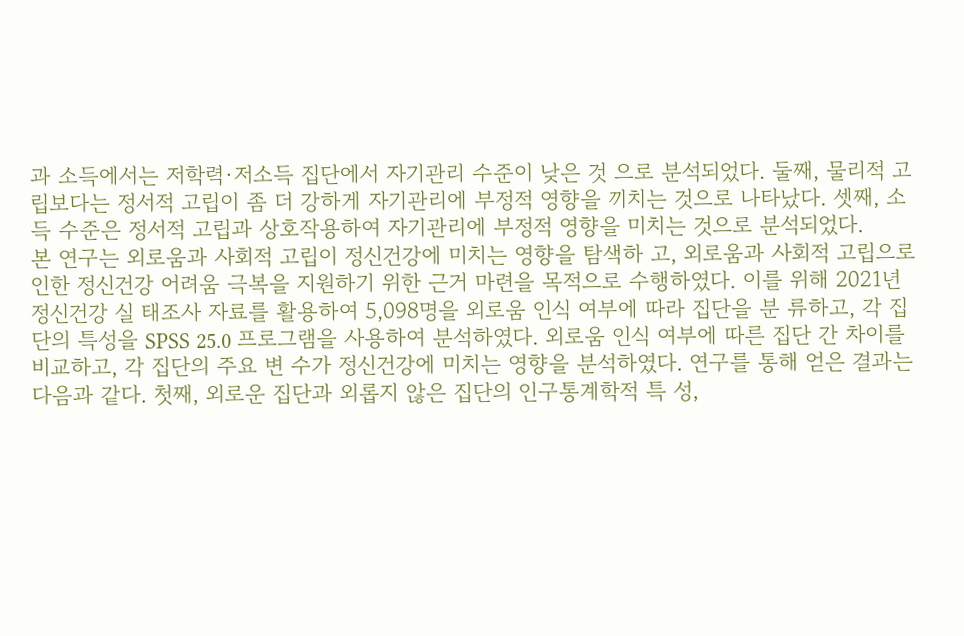과 소득에서는 저학력·저소득 집단에서 자기관리 수준이 낮은 것 으로 분석되었다. 둘째, 물리적 고립보다는 정서적 고립이 좀 더 강하게 자기관리에 부정적 영향을 끼치는 것으로 나타났다. 셋째, 소득 수준은 정서적 고립과 상호작용하여 자기관리에 부정적 영향을 미치는 것으로 분석되었다.
본 연구는 외로움과 사회적 고립이 정신건강에 미치는 영향을 탐색하 고, 외로움과 사회적 고립으로 인한 정신건강 어려움 극복을 지원하기 위한 근거 마련을 목적으로 수행하였다. 이를 위해 2021년 정신건강 실 태조사 자료를 활용하여 5,098명을 외로움 인식 여부에 따라 집단을 분 류하고, 각 집단의 특성을 SPSS 25.0 프로그램을 사용하여 분석하였다. 외로움 인식 여부에 따른 집단 간 차이를 비교하고, 각 집단의 주요 변 수가 정신건강에 미치는 영향을 분석하였다. 연구를 통해 얻은 결과는 다음과 같다. 첫째, 외로운 집단과 외롭지 않은 집단의 인구통계학적 특 성,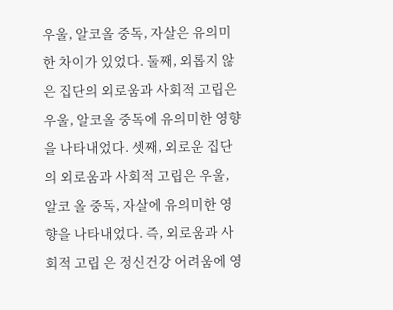우울, 알코올 중독, 자살은 유의미한 차이가 있었다. 둘째, 외롭지 않 은 집단의 외로움과 사회적 고립은 우울, 알코올 중독에 유의미한 영향 을 나타내었다. 셋째, 외로운 집단의 외로움과 사회적 고립은 우울, 알코 올 중독, 자살에 유의미한 영향을 나타내었다. 즉, 외로움과 사회적 고립 은 정신건강 어려움에 영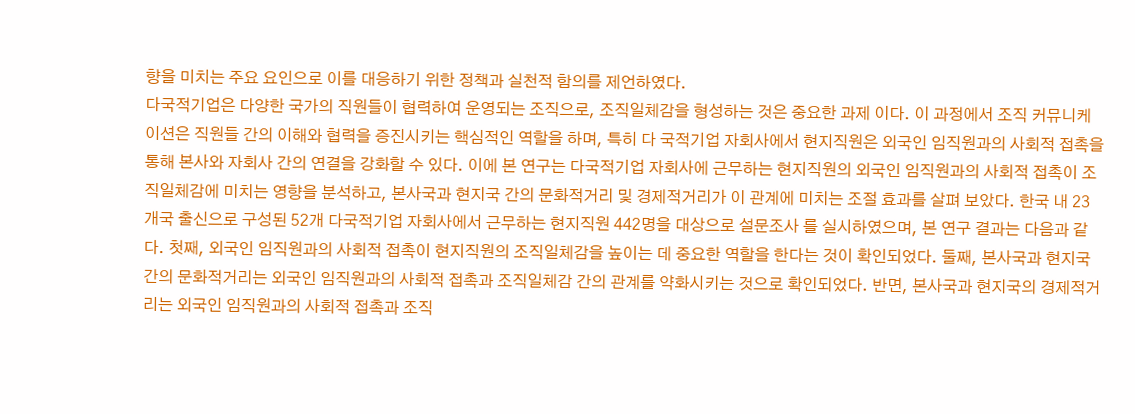향을 미치는 주요 요인으로 이를 대응하기 위한 정책과 실천적 함의를 제언하였다.
다국적기업은 다양한 국가의 직원들이 협력하여 운영되는 조직으로, 조직일체감을 형성하는 것은 중요한 과제 이다. 이 과정에서 조직 커뮤니케이션은 직원들 간의 이해와 협력을 증진시키는 핵심적인 역할을 하며, 특히 다 국적기업 자회사에서 현지직원은 외국인 임직원과의 사회적 접촉을 통해 본사와 자회사 간의 연결을 강화할 수 있다. 이에 본 연구는 다국적기업 자회사에 근무하는 현지직원의 외국인 임직원과의 사회적 접촉이 조직일체감에 미치는 영향을 분석하고, 본사국과 현지국 간의 문화적거리 및 경제적거리가 이 관계에 미치는 조절 효과를 살펴 보았다. 한국 내 23개국 출신으로 구성된 52개 다국적기업 자회사에서 근무하는 현지직원 442명을 대상으로 설문조사 를 실시하였으며, 본 연구 결과는 다음과 같다. 첫째, 외국인 임직원과의 사회적 접촉이 현지직원의 조직일체감을 높이는 데 중요한 역할을 한다는 것이 확인되었다. 둘째, 본사국과 현지국 간의 문화적거리는 외국인 임직원과의 사회적 접촉과 조직일체감 간의 관계를 약화시키는 것으로 확인되었다. 반면, 본사국과 현지국의 경제적거리는 외국인 임직원과의 사회적 접촉과 조직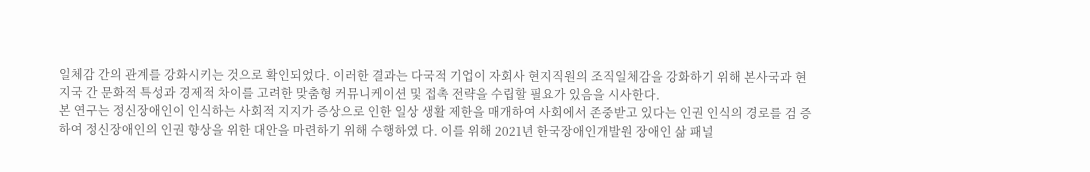일체감 간의 관계를 강화시키는 것으로 확인되었다. 이러한 결과는 다국적 기업이 자회사 현지직원의 조직일체감을 강화하기 위해 본사국과 현지국 간 문화적 특성과 경제적 차이를 고려한 맞춤형 커뮤니케이션 및 접촉 전략을 수립할 필요가 있음을 시사한다.
본 연구는 정신장애인이 인식하는 사회적 지지가 증상으로 인한 일상 생활 제한을 매개하여 사회에서 존중받고 있다는 인권 인식의 경로를 검 증하여 정신장애인의 인권 향상을 위한 대안을 마련하기 위해 수행하였 다. 이를 위해 2021년 한국장애인개발원 장애인 삶 패널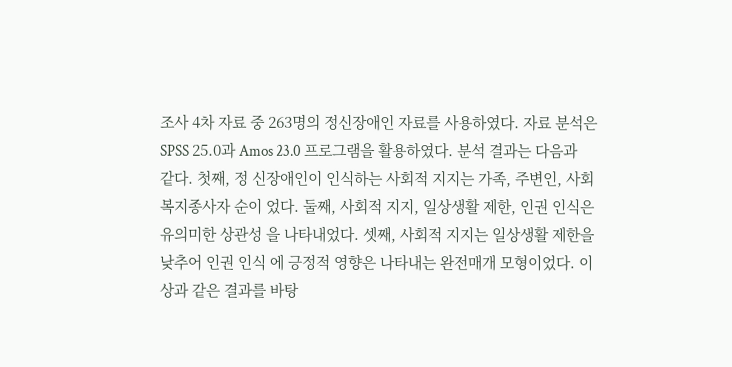조사 4차 자료 중 263명의 정신장애인 자료를 사용하였다. 자료 분석은 SPSS 25.0과 Amos 23.0 프로그램을 활용하였다. 분석 결과는 다음과 같다. 첫째, 정 신장애인이 인식하는 사회적 지지는 가족, 주변인, 사회복지종사자 순이 었다. 둘째, 사회적 지지, 일상생활 제한, 인권 인식은 유의미한 상관성 을 나타내었다. 셋째, 사회적 지지는 일상생활 제한을 낮추어 인권 인식 에 긍정적 영향은 나타내는 완전매개 모형이었다. 이상과 같은 결과를 바탕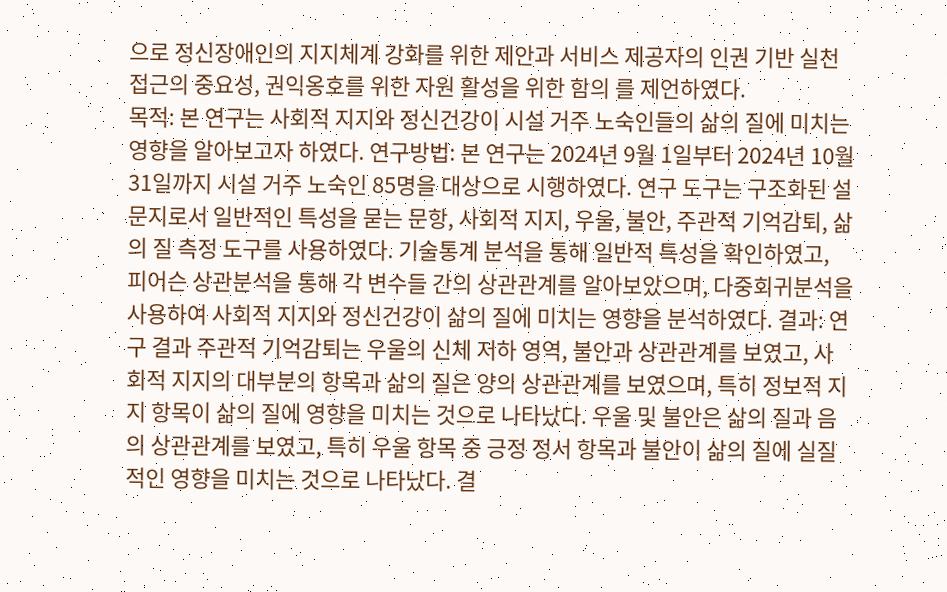으로 정신장애인의 지지체계 강화를 위한 제안과 서비스 제공자의 인권 기반 실천 접근의 중요성, 권익옹호를 위한 자원 활성을 위한 함의 를 제언하였다.
목적: 본 연구는 사회적 지지와 정신건강이 시설 거주 노숙인들의 삶의 질에 미치는 영향을 알아보고자 하였다. 연구방법: 본 연구는 2024년 9월 1일부터 2024년 10월 31일까지 시설 거주 노숙인 85명을 대상으로 시행하였다. 연구 도구는 구조화된 설문지로서 일반적인 특성을 묻는 문항, 사회적 지지, 우울, 불안, 주관적 기억감퇴, 삶의 질 측정 도구를 사용하였다. 기술통계 분석을 통해 일반적 특성을 확인하였고, 피어슨 상관분석을 통해 각 변수들 간의 상관관계를 알아보았으며, 다중회귀분석을 사용하여 사회적 지지와 정신건강이 삶의 질에 미치는 영향을 분석하였다. 결과: 연구 결과 주관적 기억감퇴는 우울의 신체 저하 영역, 불안과 상관관계를 보였고, 사회적 지지의 대부분의 항목과 삶의 질은 양의 상관관계를 보였으며, 특히 정보적 지지 항목이 삶의 질에 영향을 미치는 것으로 나타났다. 우울 및 불안은 삶의 질과 음의 상관관계를 보였고, 특히 우울 항목 중 긍정 정서 항목과 불안이 삶의 질에 실질적인 영향을 미치는 것으로 나타났다. 결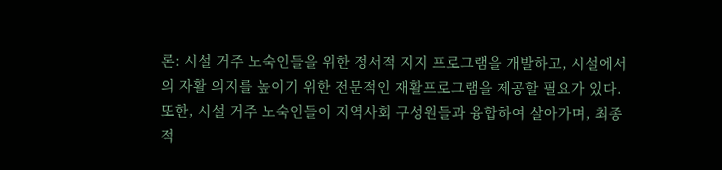론: 시설 거주 노숙인들을 위한 정서적 지지 프로그램을 개발하고, 시설에서의 자활 의지를 높이기 위한 전문적인 재활프로그램을 제공할 필요가 있다. 또한, 시설 거주 노숙인들이 지역사회 구성원들과 융합하여 살아가며, 최종적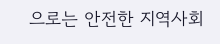으로는 안전한 지역사회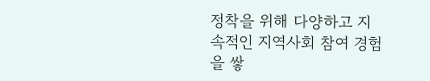정착을 위해 다양하고 지속적인 지역사회 참여 경험을 쌓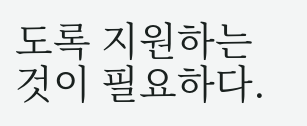도록 지원하는 것이 필요하다.